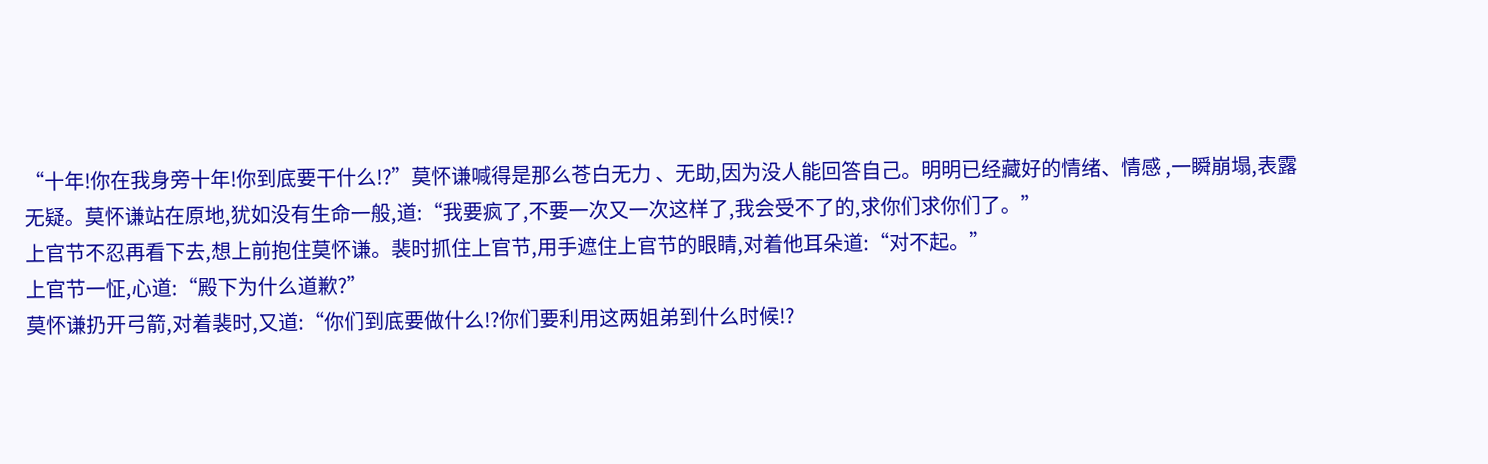“十年!你在我身旁十年!你到底要干什么!?”莫怀谦喊得是那么苍白无力 、无助,因为没人能回答自己。明明已经藏好的情绪、情感 ,一瞬崩塌,表露无疑。莫怀谦站在原地,犹如没有生命一般,道:“我要疯了,不要一次又一次这样了,我会受不了的,求你们求你们了。”
上官节不忍再看下去,想上前抱住莫怀谦。裴时抓住上官节,用手遮住上官节的眼睛,对着他耳朵道:“对不起。”
上官节一怔,心道:“殿下为什么道歉?”
莫怀谦扔开弓箭,对着裴时,又道:“你们到底要做什么!?你们要利用这两姐弟到什么时候!?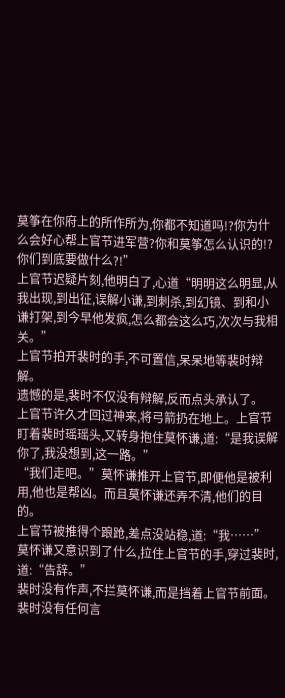莫筝在你府上的所作所为,你都不知道吗!?你为什么会好心帮上官节进军营?你和莫筝怎么认识的!?你们到底要做什么?!”
上官节迟疑片刻,他明白了,心道“明明这么明显,从我出现,到出征,误解小谦,到刺杀,到幻镜、到和小谦打架,到今早他发疯,怎么都会这么巧,次次与我相关。”
上官节拍开裴时的手,不可置信,呆呆地等裴时辩解。
遗憾的是,裴时不仅没有辩解,反而点头承认了。
上官节许久才回过神来,将弓箭扔在地上。上官节盯着裴时瑶瑶头,又转身抱住莫怀谦,道:“是我误解你了,我没想到,这一路。”
“我们走吧。”莫怀谦推开上官节,即便他是被利用,他也是帮凶。而且莫怀谦还弄不清,他们的目的。
上官节被推得个踉跄,差点没站稳,道:“我……”
莫怀谦又意识到了什么,拉住上官节的手,穿过裴时,道:“告辞。”
裴时没有作声,不拦莫怀谦,而是挡着上官节前面。裴时没有任何言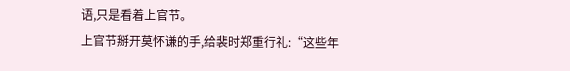语,只是看着上官节。
上官节掰开莫怀谦的手,给裴时郑重行礼:“这些年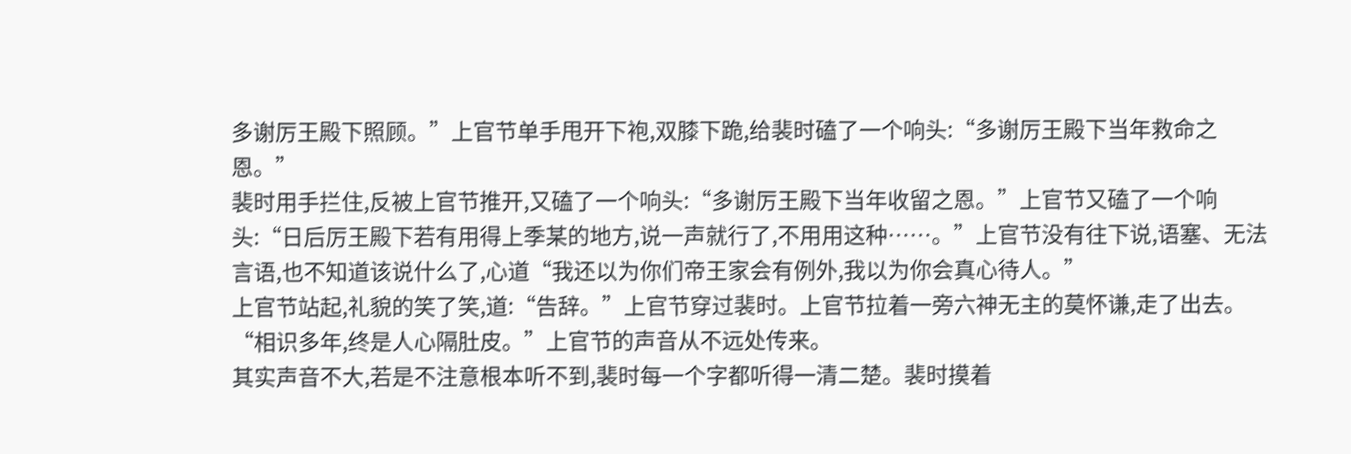多谢厉王殿下照顾。”上官节单手甩开下袍,双膝下跪,给裴时磕了一个响头:“多谢厉王殿下当年救命之恩。”
裴时用手拦住,反被上官节推开,又磕了一个响头:“多谢厉王殿下当年收留之恩。”上官节又磕了一个响头:“日后厉王殿下若有用得上季某的地方,说一声就行了,不用用这种……。”上官节没有往下说,语塞、无法言语,也不知道该说什么了,心道“我还以为你们帝王家会有例外,我以为你会真心待人。”
上官节站起,礼貌的笑了笑,道:“告辞。”上官节穿过裴时。上官节拉着一旁六神无主的莫怀谦,走了出去。
“相识多年,终是人心隔肚皮。”上官节的声音从不远处传来。
其实声音不大,若是不注意根本听不到,裴时每一个字都听得一清二楚。裴时摸着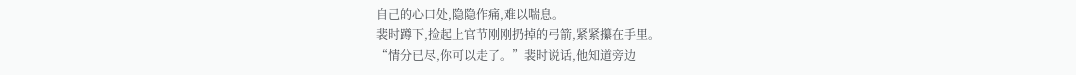自己的心口处,隐隐作痛,难以喘息。
裴时蹲下,捡起上官节刚刚扔掉的弓箭,紧紧攥在手里。
“情分已尽,你可以走了。”裴时说话,他知道旁边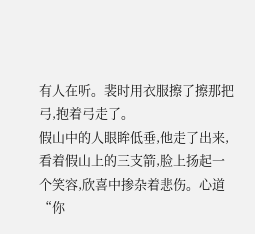有人在听。裴时用衣服擦了擦那把弓,抱着弓走了。
假山中的人眼眸低垂,他走了出来,看着假山上的三支箭,脸上扬起一个笑容,欣喜中掺杂着悲伤。心道“你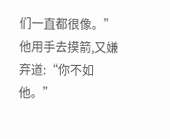们一直都很像。”
他用手去摸箭,又嫌弃道:“你不如他。”